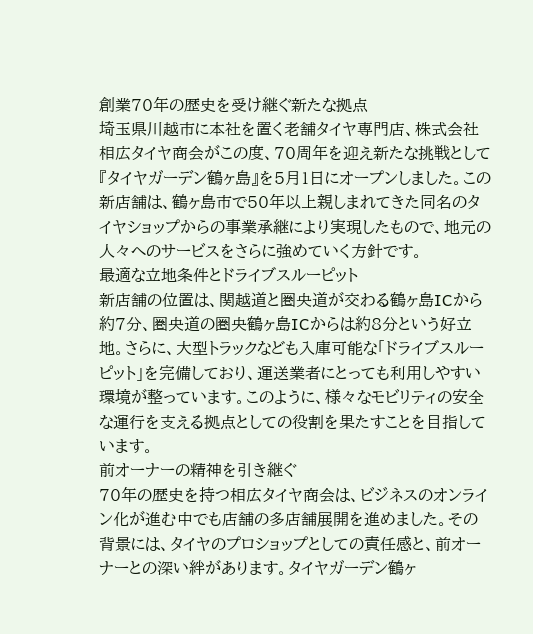創業70年の歴史を受け継ぐ新たな拠点
埼玉県川越市に本社を置く老舗タイヤ専門店、株式会社相広タイヤ商会がこの度、70周年を迎え新たな挑戦として『タイヤガーデン鶴ヶ島』を5月1日にオープンしました。この新店舗は、鶴ヶ島市で50年以上親しまれてきた同名のタイヤショップからの事業承継により実現したもので、地元の人々へのサービスをさらに強めていく方針です。
最適な立地条件とドライブスルーピット
新店舗の位置は、関越道と圏央道が交わる鶴ヶ島ICから約7分、圏央道の圏央鶴ヶ島ICからは約8分という好立地。さらに、大型トラックなども入庫可能な「ドライブスルーピット」を完備しており、運送業者にとっても利用しやすい環境が整っています。このように、様々なモビリティの安全な運行を支える拠点としての役割を果たすことを目指しています。
前オーナーの精神を引き継ぐ
70年の歴史を持つ相広タイヤ商会は、ビジネスのオンライン化が進む中でも店舗の多店舗展開を進めました。その背景には、タイヤのプロショップとしての責任感と、前オーナーとの深い絆があります。タイヤガーデン鶴ヶ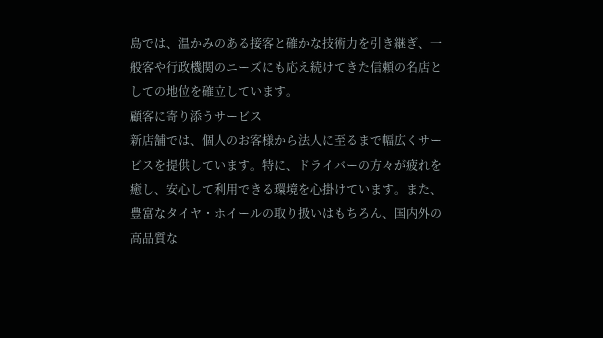島では、温かみのある接客と確かな技術力を引き継ぎ、一般客や行政機関のニーズにも応え続けてきた信頼の名店としての地位を確立しています。
顧客に寄り添うサービス
新店舗では、個人のお客様から法人に至るまで幅広くサービスを提供しています。特に、ドライバーの方々が疲れを癒し、安心して利用できる環境を心掛けています。また、豊富なタイヤ・ホイールの取り扱いはもちろん、国内外の高品質な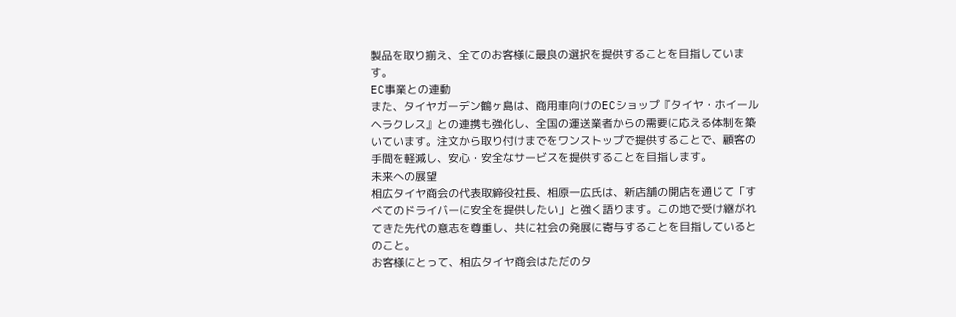製品を取り揃え、全てのお客様に最良の選択を提供することを目指しています。
EC事業との連動
また、タイヤガーデン鶴ヶ島は、商用車向けのECショップ『タイヤ・ホイール ヘラクレス』との連携も強化し、全国の運送業者からの需要に応える体制を築いています。注文から取り付けまでをワンストップで提供することで、顧客の手間を軽減し、安心・安全なサービスを提供することを目指します。
未来への展望
相広タイヤ商会の代表取締役社長、相原一広氏は、新店舗の開店を通じて「すべてのドライバーに安全を提供したい」と強く語ります。この地で受け継がれてきた先代の意志を尊重し、共に社会の発展に寄与することを目指しているとのこと。
お客様にとって、相広タイヤ商会はただのタ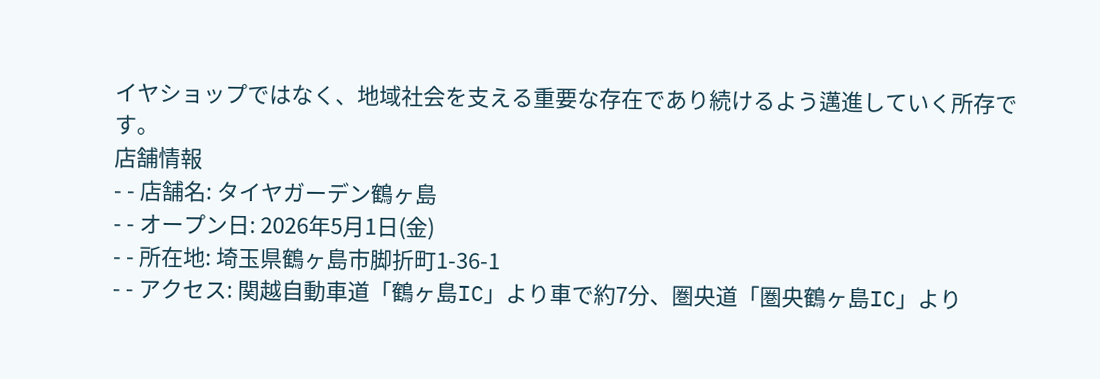イヤショップではなく、地域社会を支える重要な存在であり続けるよう邁進していく所存です。
店舗情報
- - 店舗名: タイヤガーデン鶴ヶ島
- - オープン日: 2026年5月1日(金)
- - 所在地: 埼玉県鶴ヶ島市脚折町1-36-1
- - アクセス: 関越自動車道「鶴ヶ島IC」より車で約7分、圏央道「圏央鶴ヶ島IC」より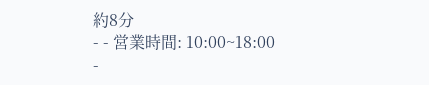約8分
- - 営業時間: 10:00~18:00
-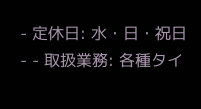- 定休日: 水・日・祝日
- - 取扱業務: 各種タイ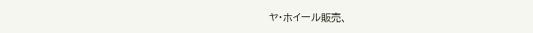ヤ・ホイール販売、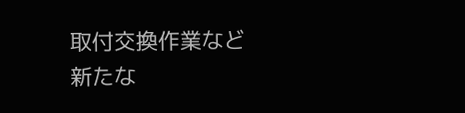取付交換作業など
新たな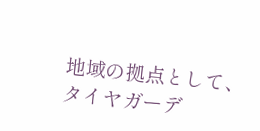地域の拠点として、タイヤガーデ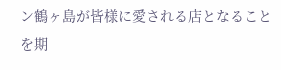ン鶴ヶ島が皆様に愛される店となることを期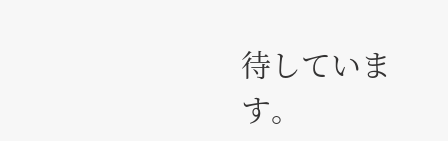待しています。